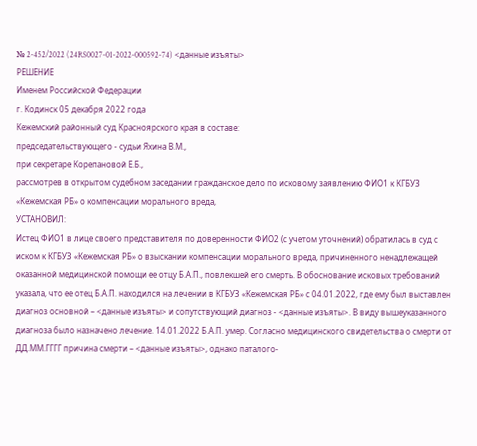№ 2-452/2022 (24RS0027-01-2022-000592-74) <данные изъяты>
РЕШЕНИЕ
Именем Российской Федерации
г. Кодинск 05 декабря 2022 года
Кежемский районный суд Красноярского края в составе:
председательствующего - судьи Яхина В.М.,
при секретаре Корепановой Е.Б.,
рассмотрев в открытом судебном заседании гражданское дело по исковому заявлению ФИО1 к КГБУЗ «Кежемская РБ» о компенсации морального вреда,
УСТАНОВИЛ:
Истец ФИО1 в лице своего представителя по доверенности ФИО2 (с учетом уточнений) обратилась в суд с иском к КГБУЗ «Кежемская РБ» о взыскании компенсации морального вреда, причиненного ненадлежащей оказанной медицинской помощи ее отцу Б.А.П., повлекшей его смерть. В обоснование исковых требований указала, что ее отец Б.А.П. находился на лечении в КГБУЗ «Кежемская РБ» с 04.01.2022, где ему был выставлен диагноз основной – <данные изъяты> и сопутствующий диагноз - <данные изъяты>. В виду вышеуказанного диагноза было назначено лечение. 14.01.2022 Б.А.П. умер. Согласно медицинского свидетельства о смерти от ДД.ММ.ГГГГ причина смерти – <данные изъяты>, однако паталого-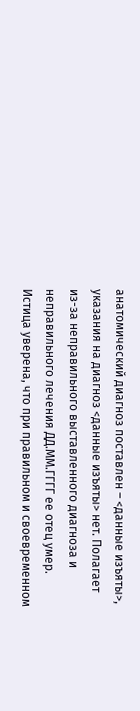анатомический диагноз поставлен – <данные изъяты>, указания на диагноз <данные изъяты> нет. Полагает из-за неправильного выставленного диагноза и неправильного лечения ДД.ММ.ГГГГ ее отец умер. Истица уверена, что при правильном и своевременном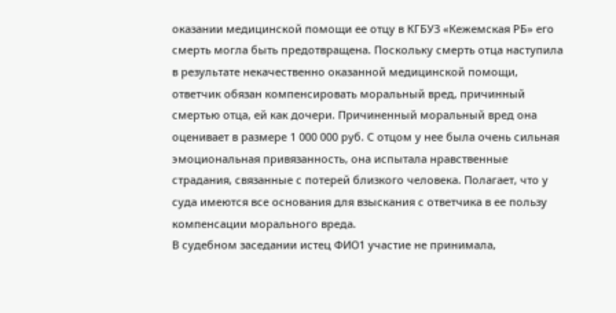оказании медицинской помощи ее отцу в КГБУЗ «Кежемская РБ» его смерть могла быть предотвращена. Поскольку смерть отца наступила в результате некачественно оказанной медицинской помощи, ответчик обязан компенсировать моральный вред, причинный смертью отца, ей как дочери. Причиненный моральный вред она оценивает в размере 1 000 000 руб. С отцом у нее была очень сильная эмоциональная привязанность, она испытала нравственные страдания, связанные с потерей близкого человека. Полагает, что у суда имеются все основания для взыскания с ответчика в ее пользу компенсации морального вреда.
В судебном заседании истец ФИО1 участие не принимала,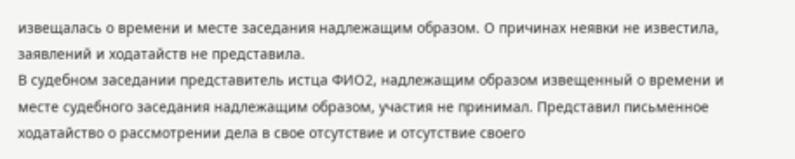извещалась о времени и месте заседания надлежащим образом. О причинах неявки не известила, заявлений и ходатайств не представила.
В судебном заседании представитель истца ФИО2, надлежащим образом извещенный о времени и месте судебного заседания надлежащим образом, участия не принимал. Представил письменное ходатайство о рассмотрении дела в свое отсутствие и отсутствие своего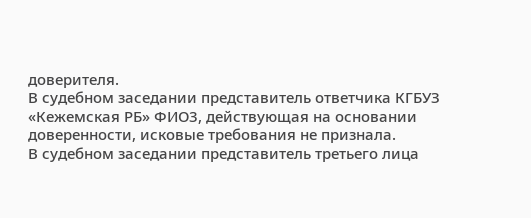доверителя.
В судебном заседании представитель ответчика КГБУЗ «Кежемская РБ» ФИО3, действующая на основании доверенности, исковые требования не признала.
В судебном заседании представитель третьего лица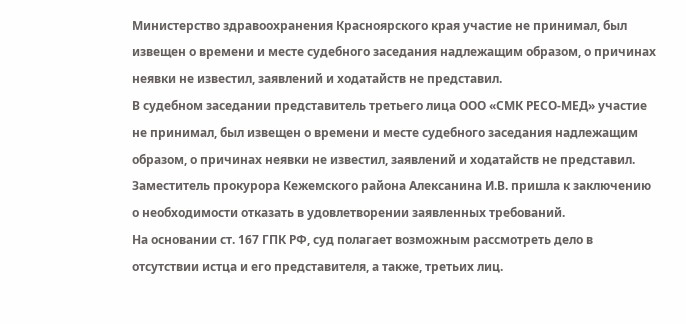Министерство здравоохранения Красноярского края участие не принимал, был извещен о времени и месте судебного заседания надлежащим образом, о причинах неявки не известил, заявлений и ходатайств не представил.
В судебном заседании представитель третьего лица ООО «СМК РЕСО-МЕД» участие не принимал, был извещен о времени и месте судебного заседания надлежащим образом, о причинах неявки не известил, заявлений и ходатайств не представил.
Заместитель прокурора Кежемского района Алексанина И.В. пришла к заключению о необходимости отказать в удовлетворении заявленных требований.
На основании ст. 167 ГПК РФ, суд полагает возможным рассмотреть дело в отсутствии истца и его представителя, а также, третьих лиц.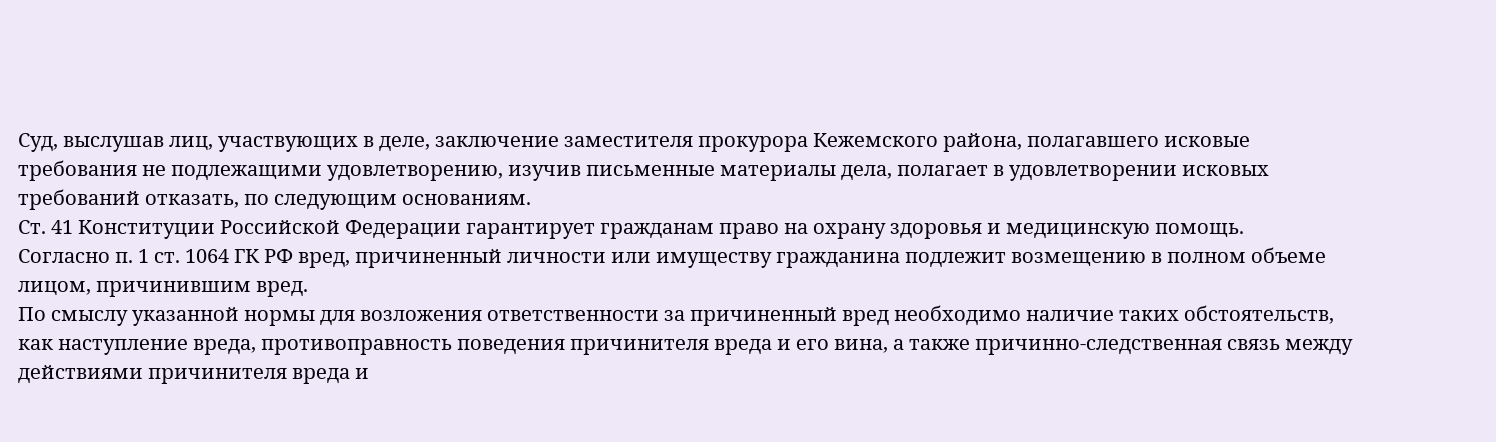Суд, выслушав лиц, участвующих в деле, заключение заместителя прокурора Кежемского района, полагавшего исковые требования не подлежащими удовлетворению, изучив письменные материалы дела, полагает в удовлетворении исковых требований отказать, по следующим основаниям.
Ст. 41 Конституции Российской Федерации гарантирует гражданам право на охрану здоровья и медицинскую помощь.
Согласно п. 1 ст. 1064 ГК РФ вред, причиненный личности или имуществу гражданина подлежит возмещению в полном объеме лицом, причинившим вред.
По смыслу указанной нормы для возложения ответственности за причиненный вред необходимо наличие таких обстоятельств, как наступление вреда, противоправность поведения причинителя вреда и его вина, а также причинно-следственная связь между действиями причинителя вреда и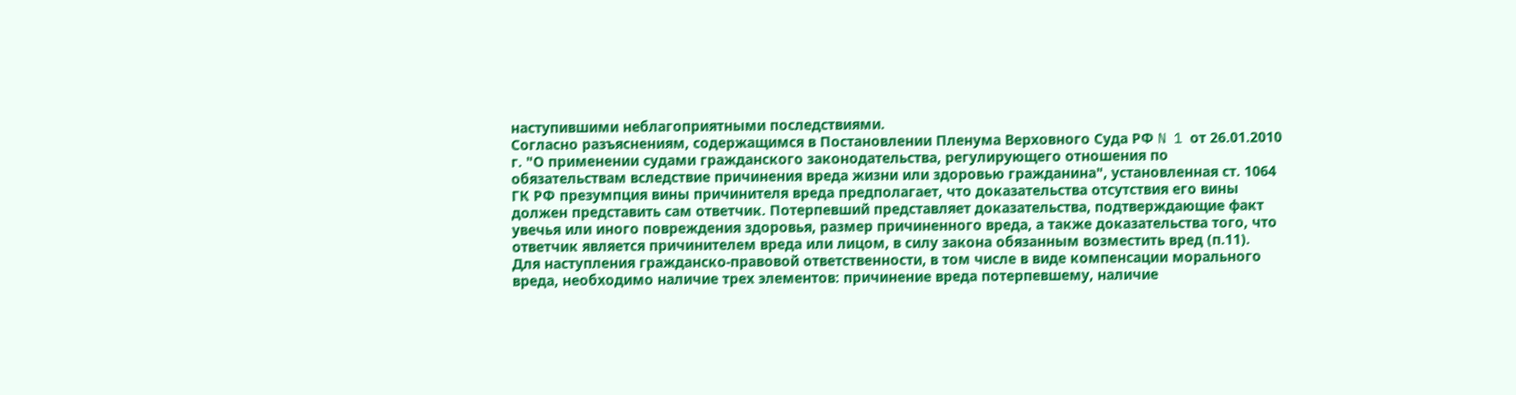наступившими неблагоприятными последствиями.
Согласно разъяснениям, содержащимся в Постановлении Пленума Верховного Суда РФ N 1 от 26.01.2010 г. "О применении судами гражданского законодательства, регулирующего отношения по обязательствам вследствие причинения вреда жизни или здоровью гражданина", установленная ст. 1064 ГК РФ презумпция вины причинителя вреда предполагает, что доказательства отсутствия его вины должен представить сам ответчик. Потерпевший представляет доказательства, подтверждающие факт увечья или иного повреждения здоровья, размер причиненного вреда, а также доказательства того, что ответчик является причинителем вреда или лицом, в силу закона обязанным возместить вред (п.11).
Для наступления гражданско-правовой ответственности, в том числе в виде компенсации морального вреда, необходимо наличие трех элементов: причинение вреда потерпевшему, наличие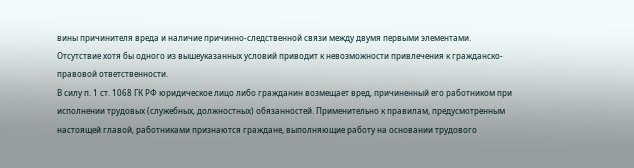вины причинителя вреда и наличие причинно-следственной связи между двумя первыми элементами. Отсутствие хотя бы одного из вышеуказанных условий приводит к невозможности привлечения к гражданско-правовой ответственности.
В силу п. 1 ст. 1068 ГК РФ юридическое лицо либо гражданин возмещает вред, причиненный его работником при исполнении трудовых (служебных, должностных) обязанностей. Применительно к правилам, предусмотренным настоящей главой, работниками признаются граждане, выполняющие работу на основании трудового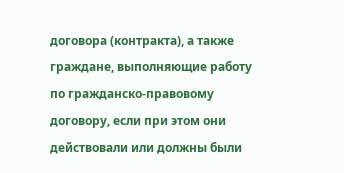договора (контракта), а также граждане, выполняющие работу по гражданско-правовому договору, если при этом они действовали или должны были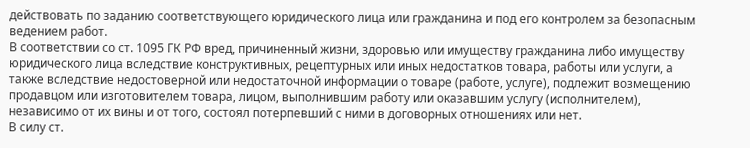действовать по заданию соответствующего юридического лица или гражданина и под его контролем за безопасным ведением работ.
В соответствии со ст. 1095 ГК РФ вред, причиненный жизни, здоровью или имуществу гражданина либо имуществу юридического лица вследствие конструктивных, рецептурных или иных недостатков товара, работы или услуги, а также вследствие недостоверной или недостаточной информации о товаре (работе, услуге), подлежит возмещению продавцом или изготовителем товара, лицом, выполнившим работу или оказавшим услугу (исполнителем), независимо от их вины и от того, состоял потерпевший с ними в договорных отношениях или нет.
В силу ст.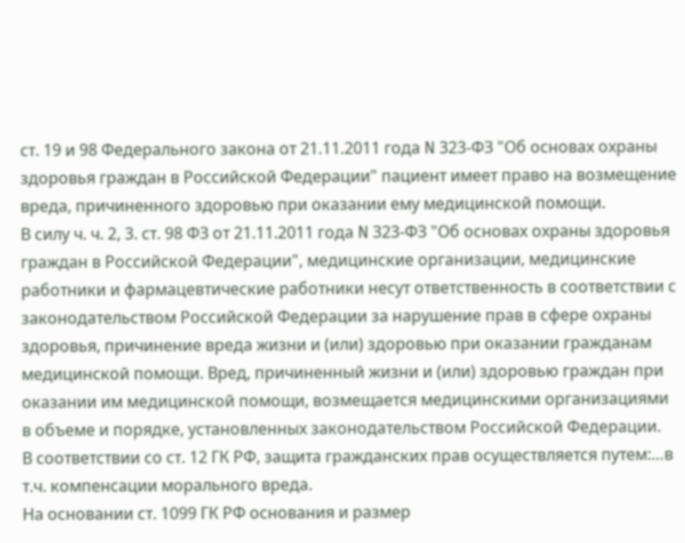ст. 19 и 98 Федерального закона от 21.11.2011 года N 323-ФЗ "Об основах охраны здоровья граждан в Российской Федерации" пациент имеет право на возмещение вреда, причиненного здоровью при оказании ему медицинской помощи.
В силу ч. ч. 2, 3. ст. 98 ФЗ от 21.11.2011 года N 323-ФЗ "Об основах охраны здоровья граждан в Российской Федерации", медицинские организации, медицинские работники и фармацевтические работники несут ответственность в соответствии с законодательством Российской Федерации за нарушение прав в сфере охраны здоровья, причинение вреда жизни и (или) здоровью при оказании гражданам медицинской помощи. Вред, причиненный жизни и (или) здоровью граждан при оказании им медицинской помощи, возмещается медицинскими организациями в объеме и порядке, установленных законодательством Российской Федерации.
В соответствии со ст. 12 ГК РФ, защита гражданских прав осуществляется путем:…в т.ч. компенсации морального вреда.
На основании ст. 1099 ГК РФ основания и размер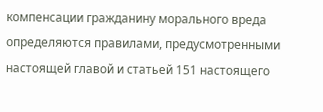компенсации гражданину морального вреда определяются правилами, предусмотренными настоящей главой и статьей 151 настоящего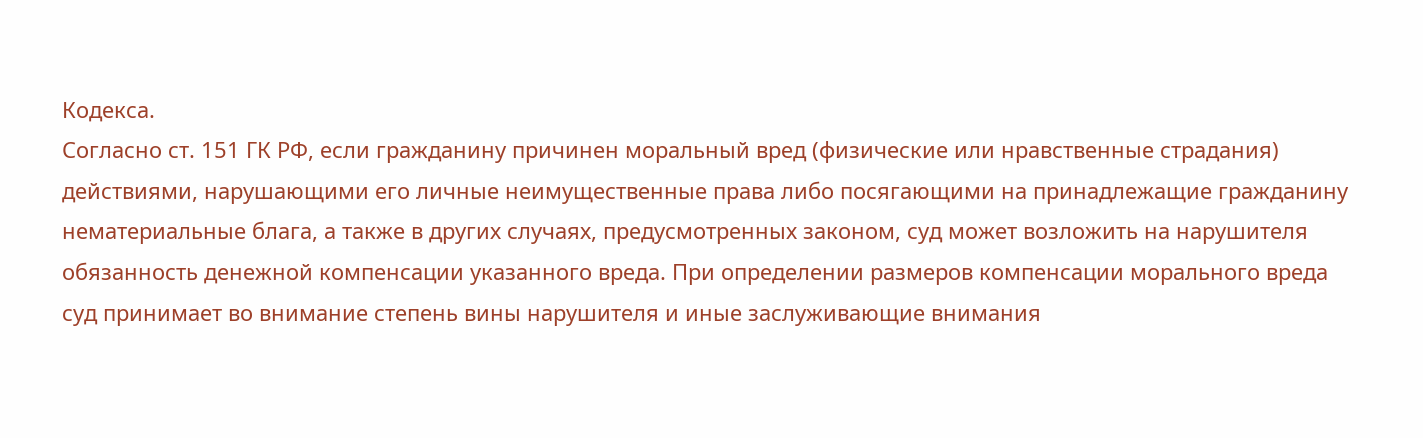Кодекса.
Согласно ст. 151 ГК РФ, если гражданину причинен моральный вред (физические или нравственные страдания) действиями, нарушающими его личные неимущественные права либо посягающими на принадлежащие гражданину нематериальные блага, а также в других случаях, предусмотренных законом, суд может возложить на нарушителя обязанность денежной компенсации указанного вреда. При определении размеров компенсации морального вреда суд принимает во внимание степень вины нарушителя и иные заслуживающие внимания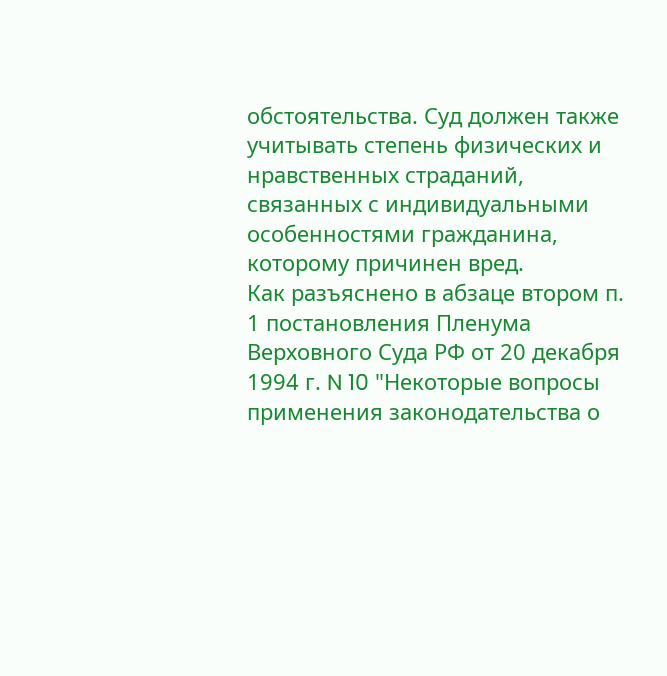обстоятельства. Суд должен также учитывать степень физических и нравственных страданий, связанных с индивидуальными особенностями гражданина, которому причинен вред.
Как разъяснено в абзаце втором п. 1 постановления Пленума Верховного Суда РФ от 20 декабря 1994 г. N 10 "Некоторые вопросы применения законодательства о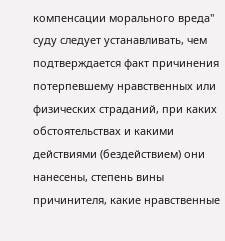компенсации морального вреда" суду следует устанавливать, чем подтверждается факт причинения потерпевшему нравственных или физических страданий, при каких обстоятельствах и какими действиями (бездействием) они нанесены, степень вины причинителя, какие нравственные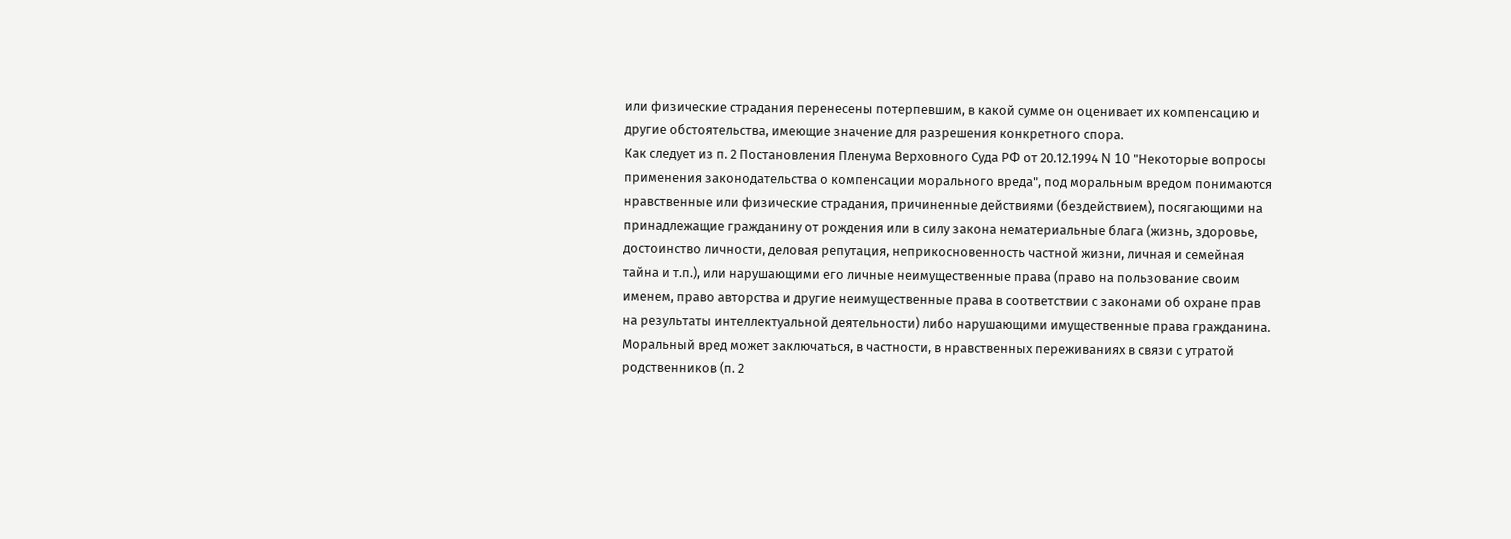или физические страдания перенесены потерпевшим, в какой сумме он оценивает их компенсацию и другие обстоятельства, имеющие значение для разрешения конкретного спора.
Как следует из п. 2 Постановления Пленума Верховного Суда РФ от 20.12.1994 N 10 "Некоторые вопросы применения законодательства о компенсации морального вреда", под моральным вредом понимаются нравственные или физические страдания, причиненные действиями (бездействием), посягающими на принадлежащие гражданину от рождения или в силу закона нематериальные блага (жизнь, здоровье, достоинство личности, деловая репутация, неприкосновенность частной жизни, личная и семейная тайна и т.п.), или нарушающими его личные неимущественные права (право на пользование своим именем, право авторства и другие неимущественные права в соответствии с законами об охране прав на результаты интеллектуальной деятельности) либо нарушающими имущественные права гражданина.
Моральный вред может заключаться, в частности, в нравственных переживаниях в связи с утратой родственников (п. 2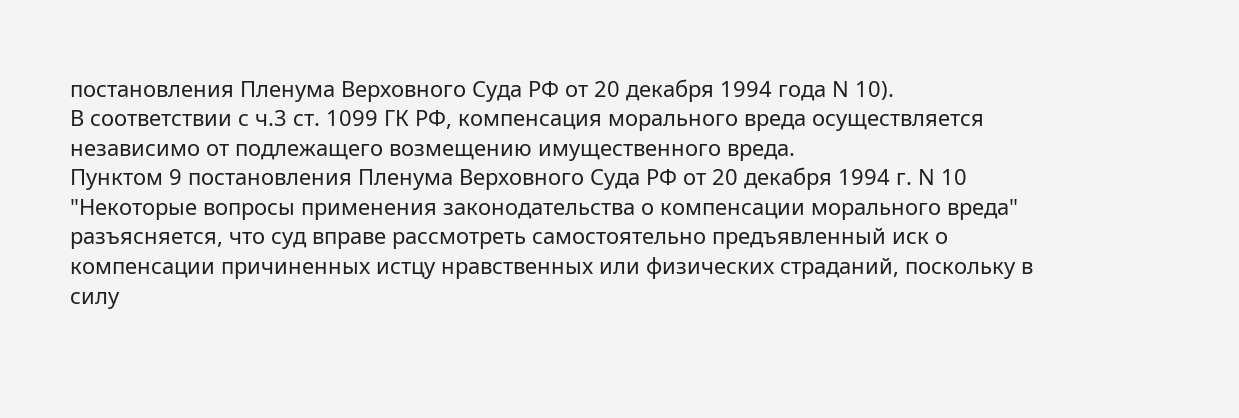постановления Пленума Верховного Суда РФ от 20 декабря 1994 года N 10).
В соответствии с ч.3 ст. 1099 ГК РФ, компенсация морального вреда осуществляется независимо от подлежащего возмещению имущественного вреда.
Пунктом 9 постановления Пленума Верховного Суда РФ от 20 декабря 1994 г. N 10 "Некоторые вопросы применения законодательства о компенсации морального вреда" разъясняется, что суд вправе рассмотреть самостоятельно предъявленный иск о компенсации причиненных истцу нравственных или физических страданий, поскольку в силу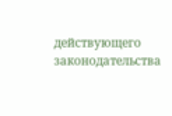действующего законодательства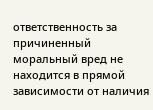ответственность за причиненный моральный вред не находится в прямой зависимости от наличия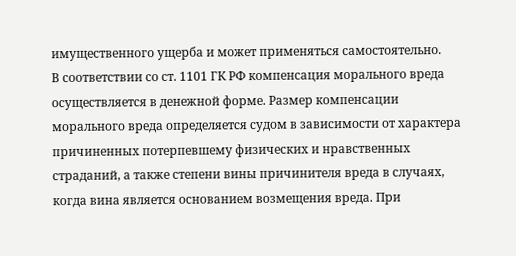имущественного ущерба и может применяться самостоятельно.
В соответствии со ст. 1101 ГК РФ компенсация морального вреда осуществляется в денежной форме. Размер компенсации морального вреда определяется судом в зависимости от характера причиненных потерпевшему физических и нравственных страданий, а также степени вины причинителя вреда в случаях, когда вина является основанием возмещения вреда. При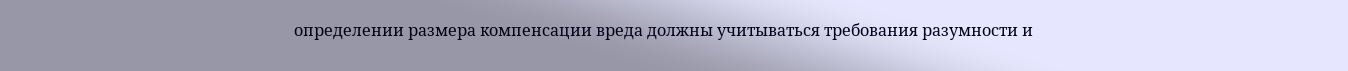определении размера компенсации вреда должны учитываться требования разумности и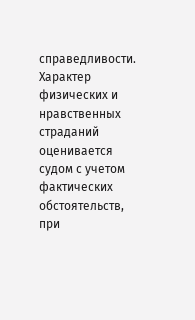справедливости. Характер физических и нравственных страданий оценивается судом с учетом фактических обстоятельств, при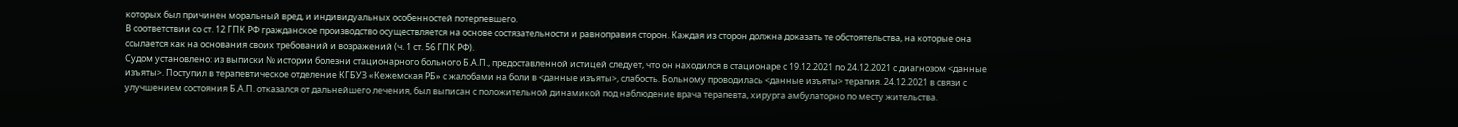которых был причинен моральный вред, и индивидуальных особенностей потерпевшего.
В соответствии со ст. 12 ГПК РФ гражданское производство осуществляется на основе состязательности и равноправия сторон. Каждая из сторон должна доказать те обстоятельства, на которые она ссылается как на основания своих требований и возражений (ч. 1 ст. 56 ГПК РФ).
Судом установлено: из выписки № истории болезни стационарного больного Б.А.П., предоставленной истицей следует, что он находился в стационаре с 19.12.2021 по 24.12.2021 с диагнозом <данные изъяты>. Поступил в терапевтическое отделение КГБУЗ «Кежемская РБ» с жалобами на боли в <данные изъяты>, слабость. Больному проводилась <данные изъяты> терапия. 24.12.2021 в связи с улучшением состояния Б.А.П. отказался от дальнейшего лечения, был выписан с положительной динамикой под наблюдение врача терапевта, хирурга амбулаторно по месту жительства.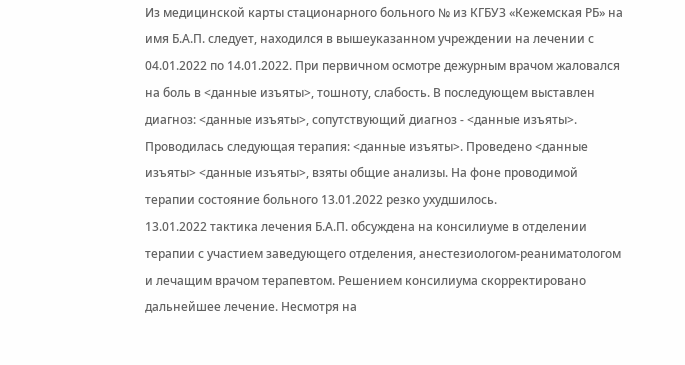Из медицинской карты стационарного больного № из КГБУЗ «Кежемская РБ» на имя Б.А.П. следует, находился в вышеуказанном учреждении на лечении с 04.01.2022 по 14.01.2022. При первичном осмотре дежурным врачом жаловался на боль в <данные изъяты>, тошноту, слабость. В последующем выставлен диагноз: <данные изъяты>, сопутствующий диагноз - <данные изъяты>. Проводилась следующая терапия: <данные изъяты>. Проведено <данные изъяты> <данные изъяты>, взяты общие анализы. На фоне проводимой терапии состояние больного 13.01.2022 резко ухудшилось.
13.01.2022 тактика лечения Б.А.П. обсуждена на консилиуме в отделении терапии с участием заведующего отделения, анестезиологом-реаниматологом и лечащим врачом терапевтом. Решением консилиума скорректировано дальнейшее лечение. Несмотря на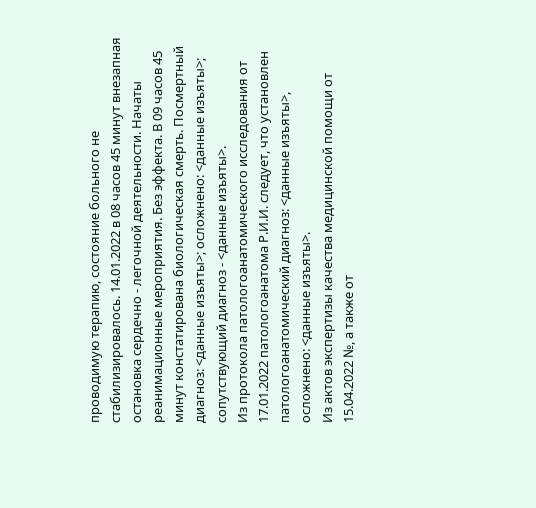проводимую терапию, состояние больного не стабилизировалось. 14.01.2022 в 08 часов 45 минут внезапная остановка сердечно - легочной деятельности. Начаты реанимационные мероприятия. Без эффекта. В 09 часов 45 минут констатирована биологическая смерть. Посмертный диагноз: <данные изъяты>; осложнено: <данные изъяты>; сопутствующий диагноз - <данные изъяты>.
Из протокола патологоанатомического исследования от 17.01.2022 патологоанатома Р.И.И. следует, что установлен патологоанатомический диагноз: <данные изъяты>, осложнено: <данные изъяты>.
Из актов экспертизы качества медицинской помощи от 15.04.2022 №, а также от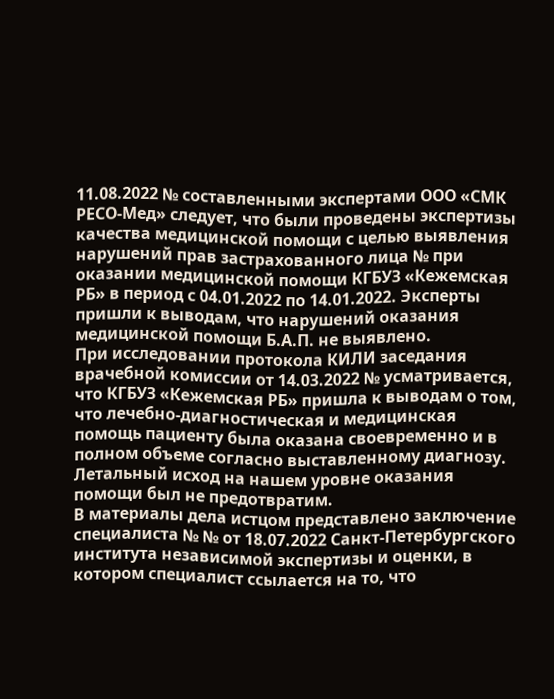11.08.2022 № составленными экспертами ООО «СМК РЕСО-Мед» следует, что были проведены экспертизы качества медицинской помощи с целью выявления нарушений прав застрахованного лица № при оказании медицинской помощи КГБУЗ «Кежемская РБ» в период с 04.01.2022 по 14.01.2022. Эксперты пришли к выводам, что нарушений оказания медицинской помощи Б.А.П. не выявлено.
При исследовании протокола КИЛИ заседания врачебной комиссии от 14.03.2022 № усматривается, что КГБУЗ «Кежемская РБ» пришла к выводам о том, что лечебно-диагностическая и медицинская помощь пациенту была оказана своевременно и в полном объеме согласно выставленному диагнозу. Летальный исход на нашем уровне оказания помощи был не предотвратим.
В материалы дела истцом представлено заключение специалиста № № от 18.07.2022 Санкт-Петербургского института независимой экспертизы и оценки, в котором специалист ссылается на то, что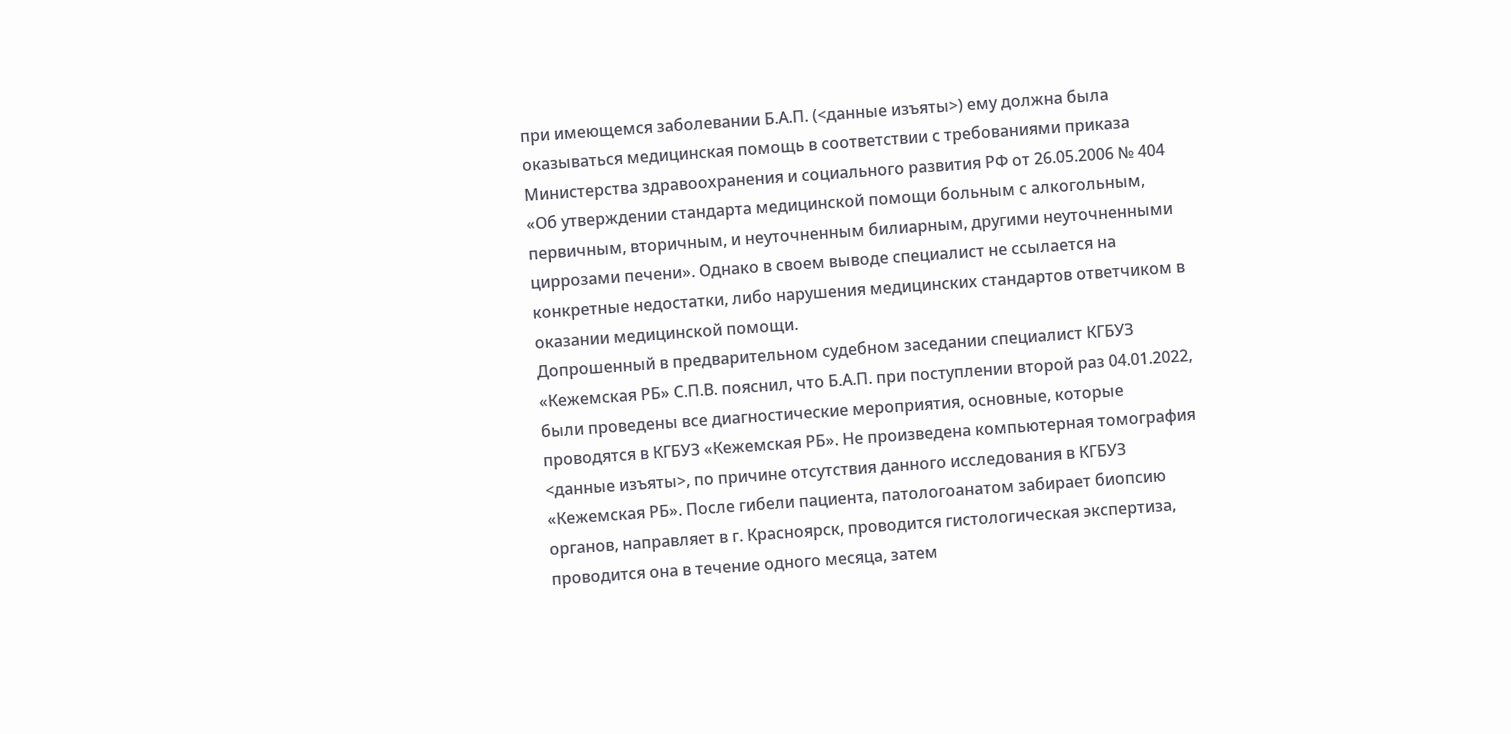при имеющемся заболевании Б.А.П. (<данные изъяты>) ему должна была оказываться медицинская помощь в соответствии с требованиями приказа Министерства здравоохранения и социального развития РФ от 26.05.2006 № 404 «Об утверждении стандарта медицинской помощи больным с алкогольным, первичным, вторичным, и неуточненным билиарным, другими неуточненными циррозами печени». Однако в своем выводе специалист не ссылается на конкретные недостатки, либо нарушения медицинских стандартов ответчиком в оказании медицинской помощи.
Допрошенный в предварительном судебном заседании специалист КГБУЗ «Кежемская РБ» С.П.В. пояснил, что Б.А.П. при поступлении второй раз 04.01.2022, были проведены все диагностические мероприятия, основные, которые проводятся в КГБУЗ «Кежемская РБ». Не произведена компьютерная томография <данные изъяты>, по причине отсутствия данного исследования в КГБУЗ «Кежемская РБ». После гибели пациента, патологоанатом забирает биопсию органов, направляет в г. Красноярск, проводится гистологическая экспертиза, проводится она в течение одного месяца, затем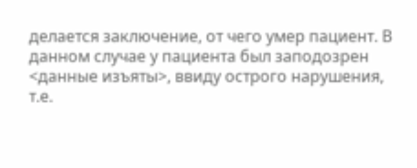делается заключение, от чего умер пациент. В данном случае у пациента был заподозрен <данные изъяты>, ввиду острого нарушения, т.е.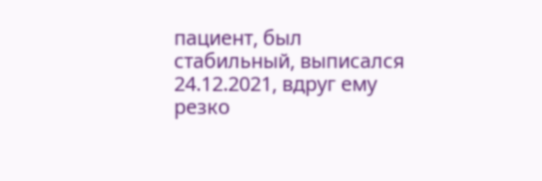пациент, был стабильный, выписался 24.12.2021, вдруг ему резко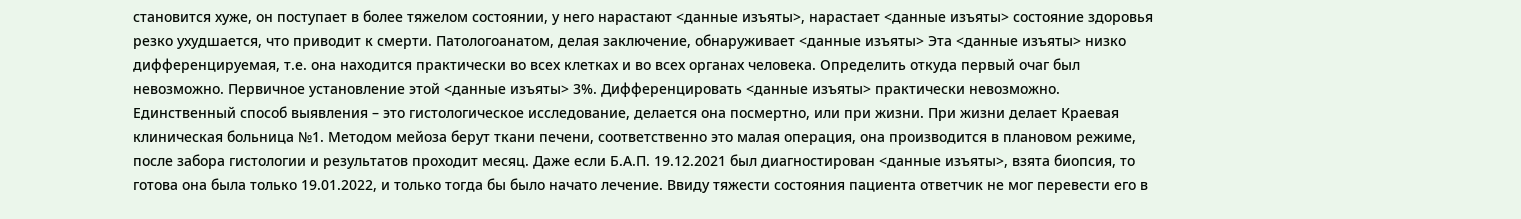становится хуже, он поступает в более тяжелом состоянии, у него нарастают <данные изъяты>, нарастает <данные изъяты> состояние здоровья резко ухудшается, что приводит к смерти. Патологоанатом, делая заключение, обнаруживает <данные изъяты> Эта <данные изъяты> низко дифференцируемая, т.е. она находится практически во всех клетках и во всех органах человека. Определить откуда первый очаг был невозможно. Первичное установление этой <данные изъяты> 3%. Дифференцировать <данные изъяты> практически невозможно. Единственный способ выявления – это гистологическое исследование, делается она посмертно, или при жизни. При жизни делает Краевая клиническая больница №1. Методом мейоза берут ткани печени, соответственно это малая операция, она производится в плановом режиме, после забора гистологии и результатов проходит месяц. Даже если Б.А.П. 19.12.2021 был диагностирован <данные изъяты>, взята биопсия, то готова она была только 19.01.2022, и только тогда бы было начато лечение. Ввиду тяжести состояния пациента ответчик не мог перевести его в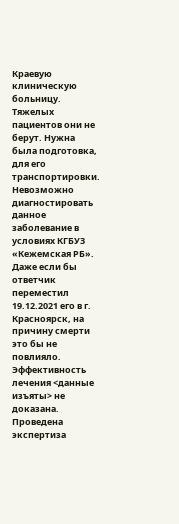Краевую клиническую больницу. Тяжелых пациентов они не берут. Нужна была подготовка, для его транспортировки. Невозможно диагностировать данное заболевание в условиях КГБУЗ «Кежемская РБ». Даже если бы ответчик переместил 19.12.2021 его в г. Красноярск, на причину смерти это бы не повлияло. Эффективность лечения <данные изъяты> не доказана. Проведена экспертиза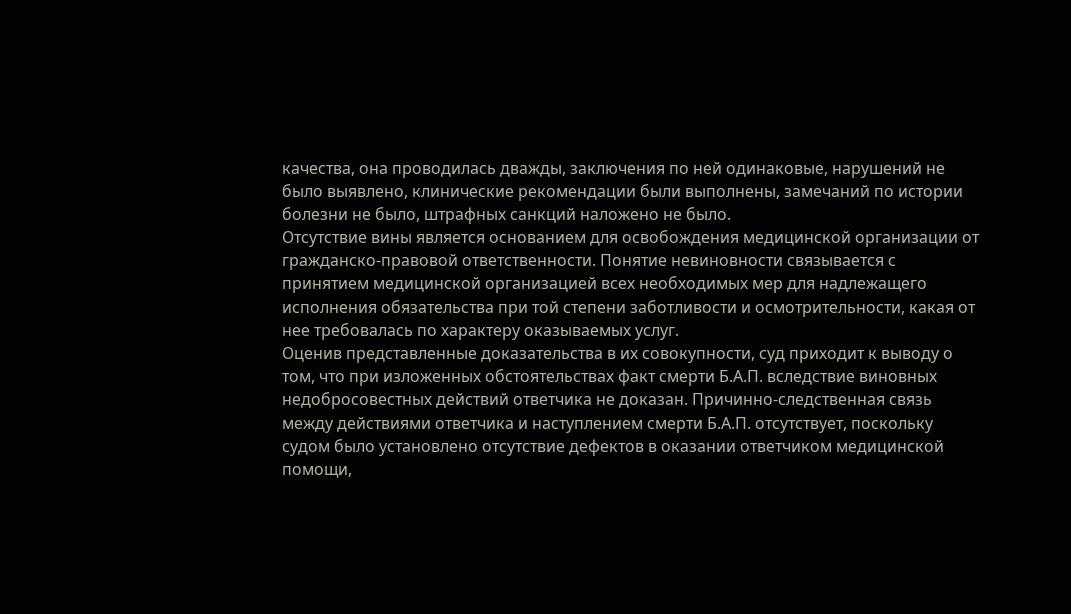качества, она проводилась дважды, заключения по ней одинаковые, нарушений не было выявлено, клинические рекомендации были выполнены, замечаний по истории болезни не было, штрафных санкций наложено не было.
Отсутствие вины является основанием для освобождения медицинской организации от гражданско-правовой ответственности. Понятие невиновности связывается с принятием медицинской организацией всех необходимых мер для надлежащего исполнения обязательства при той степени заботливости и осмотрительности, какая от нее требовалась по характеру оказываемых услуг.
Оценив представленные доказательства в их совокупности, суд приходит к выводу о том, что при изложенных обстоятельствах факт смерти Б.А.П. вследствие виновных недобросовестных действий ответчика не доказан. Причинно-следственная связь между действиями ответчика и наступлением смерти Б.А.П. отсутствует, поскольку судом было установлено отсутствие дефектов в оказании ответчиком медицинской помощи,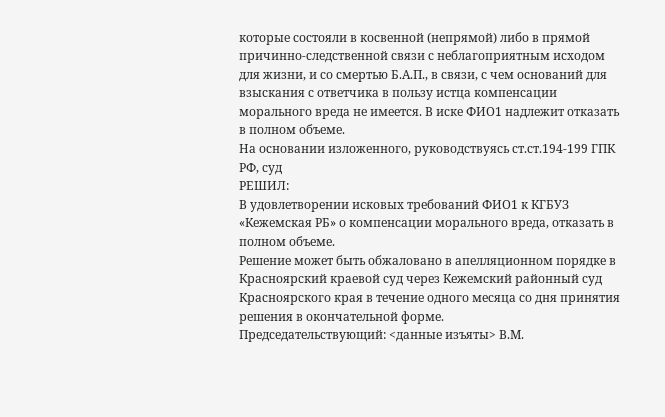которые состояли в косвенной (непрямой) либо в прямой причинно-следственной связи с неблагоприятным исходом для жизни, и со смертью Б.А.П., в связи, с чем оснований для взыскания с ответчика в пользу истца компенсации морального вреда не имеется. В иске ФИО1 надлежит отказать в полном объеме.
На основании изложенного, руководствуясь ст.ст.194-199 ГПК РФ, суд
РЕШИЛ:
В удовлетворении исковых требований ФИО1 к КГБУЗ «Кежемская РБ» о компенсации морального вреда, отказать в полном объеме.
Решение может быть обжаловано в апелляционном порядке в Красноярский краевой суд через Кежемский районный суд Красноярского края в течение одного месяца со дня принятия решения в окончательной форме.
Председательствующий: <данные изъяты> В.М.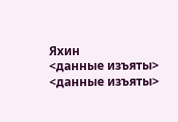Яхин
<данные изъяты>
<данные изъяты>